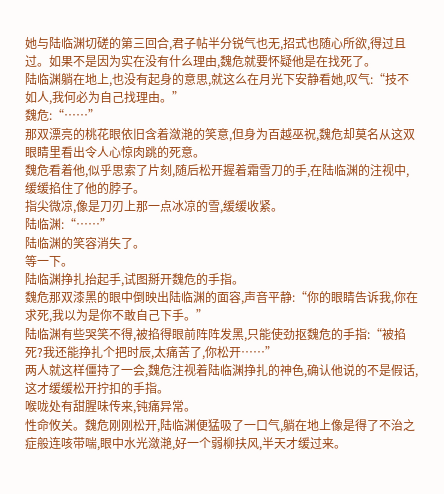她与陆临渊切磋的第三回合,君子帖半分锐气也无,招式也随心所欲,得过且过。如果不是因为实在没有什么理由,魏危就要怀疑他是在找死了。
陆临渊躺在地上,也没有起身的意思,就这么在月光下安静看她,叹气:“技不如人,我何必为自己找理由。”
魏危:“……”
那双漂亮的桃花眼依旧含着潋滟的笑意,但身为百越巫祝,魏危却莫名从这双眼睛里看出令人心惊肉跳的死意。
魏危看着他,似乎思索了片刻,随后松开握着霜雪刀的手,在陆临渊的注视中,缓缓掐住了他的脖子。
指尖微凉,像是刀刃上那一点冰凉的雪,缓缓收紧。
陆临渊:“……”
陆临渊的笑容消失了。
等一下。
陆临渊挣扎抬起手,试图掰开魏危的手指。
魏危那双漆黑的眼中倒映出陆临渊的面容,声音平静:“你的眼睛告诉我,你在求死,我以为是你不敢自己下手。”
陆临渊有些哭笑不得,被掐得眼前阵阵发黑,只能使劲抠魏危的手指:“被掐死?我还能挣扎个把时辰,太痛苦了,你松开……”
两人就这样僵持了一会,魏危注视着陆临渊挣扎的神色,确认他说的不是假话,这才缓缓松开拧扣的手指。
喉咙处有甜腥味传来,钝痛异常。
性命攸关。魏危刚刚松开,陆临渊便猛吸了一口气,躺在地上像是得了不治之症般连咳带喘,眼中水光潋滟,好一个弱柳扶风,半天才缓过来。